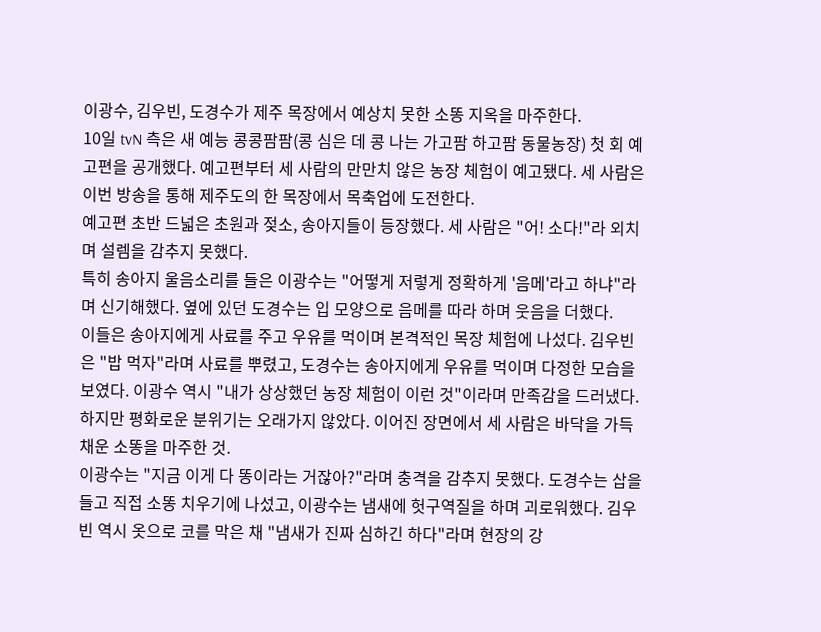이광수, 김우빈, 도경수가 제주 목장에서 예상치 못한 소똥 지옥을 마주한다.
10일 tvN 측은 새 예능 콩콩팜팜(콩 심은 데 콩 나는 가고팜 하고팜 동물농장) 첫 회 예고편을 공개했다. 예고편부터 세 사람의 만만치 않은 농장 체험이 예고됐다. 세 사람은 이번 방송을 통해 제주도의 한 목장에서 목축업에 도전한다.
예고편 초반 드넓은 초원과 젖소, 송아지들이 등장했다. 세 사람은 "어! 소다!"라 외치며 설렘을 감추지 못했다.
특히 송아지 울음소리를 들은 이광수는 "어떻게 저렇게 정확하게 '음메'라고 하냐"라며 신기해했다. 옆에 있던 도경수는 입 모양으로 음메를 따라 하며 웃음을 더했다.
이들은 송아지에게 사료를 주고 우유를 먹이며 본격적인 목장 체험에 나섰다. 김우빈은 "밥 먹자"라며 사료를 뿌렸고, 도경수는 송아지에게 우유를 먹이며 다정한 모습을 보였다. 이광수 역시 "내가 상상했던 농장 체험이 이런 것"이라며 만족감을 드러냈다.
하지만 평화로운 분위기는 오래가지 않았다. 이어진 장면에서 세 사람은 바닥을 가득 채운 소똥을 마주한 것.
이광수는 "지금 이게 다 똥이라는 거잖아?"라며 충격을 감추지 못했다. 도경수는 삽을 들고 직접 소똥 치우기에 나섰고, 이광수는 냄새에 헛구역질을 하며 괴로워했다. 김우빈 역시 옷으로 코를 막은 채 "냄새가 진짜 심하긴 하다"라며 현장의 강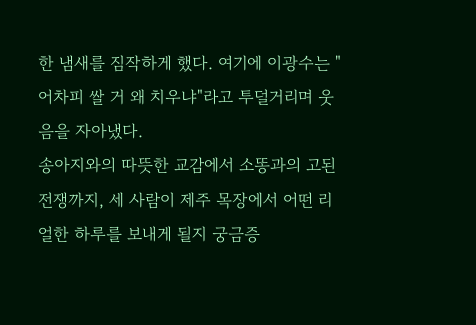한 냄새를 짐작하게 했다. 여기에 이광수는 "어차피 쌀 거 왜 치우냐"라고 투덜거리며 웃음을 자아냈다.
송아지와의 따뜻한 교감에서 소똥과의 고된 전쟁까지, 세 사람이 제주 목장에서 어떤 리얼한 하루를 보내게 될지 궁금증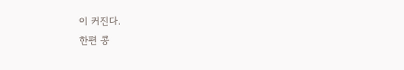이 커진다.
한편 콩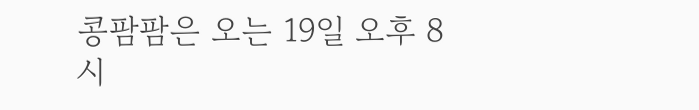콩팜팜은 오는 19일 오후 8시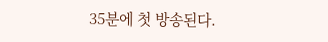35분에 첫 방송된다.